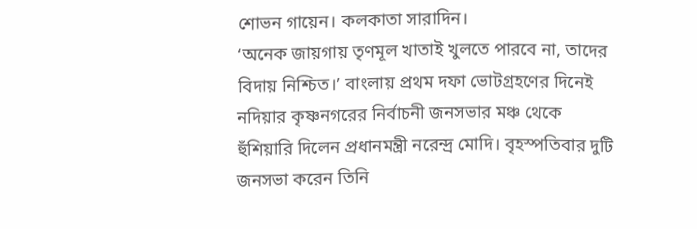শোভন গায়েন। কলকাতা সারাদিন।
‘অনেক জায়গায় তৃণমূল খাতাই খুলতে পারবে না, তাদের বিদায় নিশ্চিত।’ বাংলায় প্রথম দফা ভোটগ্রহণের দিনেই নদিয়ার কৃষ্ণনগরের নির্বাচনী জনসভার মঞ্চ থেকে হুঁশিয়ারি দিলেন প্রধানমন্ত্রী নরেন্দ্র মোদি। বৃহস্পতিবার দুটি জনসভা করেন তিনি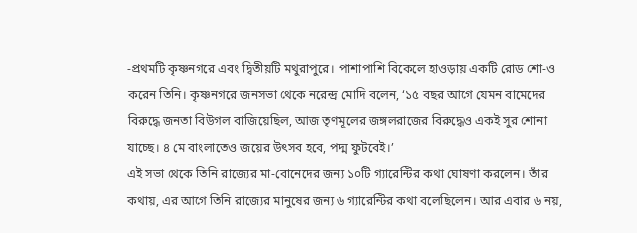-প্রথমটি কৃষ্ণনগরে এবং দ্বিতীয়টি মথুরাপুরে। পাশাপাশি বিকেলে হাওড়ায় একটি রোড শো-ও করেন তিনি। কৃষ্ণনগরে জনসভা থেকে নরেন্দ্র মোদি বলেন, ‘১৫ বছর আগে যেমন বামেদের বিরুদ্ধে জনতা বিউগল বাজিয়েছিল, আজ তৃণমূলের জঙ্গলরাজের বিরুদ্ধেও একই সুর শোনা যাচ্ছে। ৪ মে বাংলাতেও জয়ের উৎসব হবে, পদ্ম ফুটবেই।’
এই সভা থেকে তিনি রাজ্যের মা-বোনেদের জন্য ১০টি গ্যারেন্টির কথা ঘোষণা করলেন। তাঁর কথায়, এর আগে তিনি রাজ্যের মানুষের জন্য ৬ গ্যারেন্টির কথা বলেছিলেন। আর এবার ৬ নয়,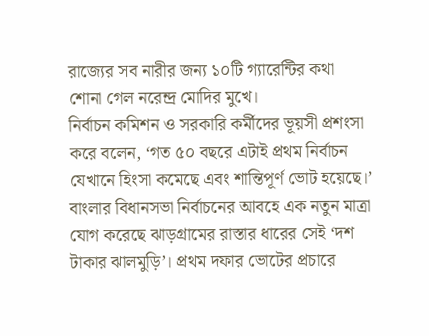রাজ্যের সব নারীর জন্য ১০টি গ্যারেন্টির কথা শোনা গেল নরেন্দ্র মোদির মুখে।
নির্বাচন কমিশন ও সরকারি কর্মীদের ভূয়সী প্রশংসা করে বলেন, ‘গত ৫০ বছরে এটাই প্রথম নির্বাচন যেখানে হিংসা কমেছে এবং শান্তিপূর্ণ ভোট হয়েছে।’ বাংলার বিধানসভা নির্বাচনের আবহে এক নতুন মাত্রা যোগ করেছে ঝাড়গ্রামের রাস্তার ধারের সেই ‘দশ টাকার ঝালমুড়ি’। প্রথম দফার ভোটের প্রচারে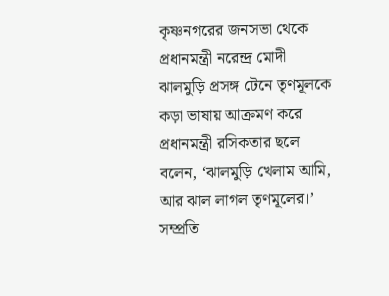কৃষ্ণনগরের জনসভা থেকে প্রধানমন্ত্রী নরেন্দ্র মোদী ঝালমুড়ি প্রসঙ্গ টেনে তৃণমূলকে কড়া ভাষায় আক্রমণ করে প্রধানমন্ত্রী রসিকতার ছলে বলেন, ‘ঝালমুড়ি খেলাম আমি, আর ঝাল লাগল তৃণমূলের।’ সম্প্রতি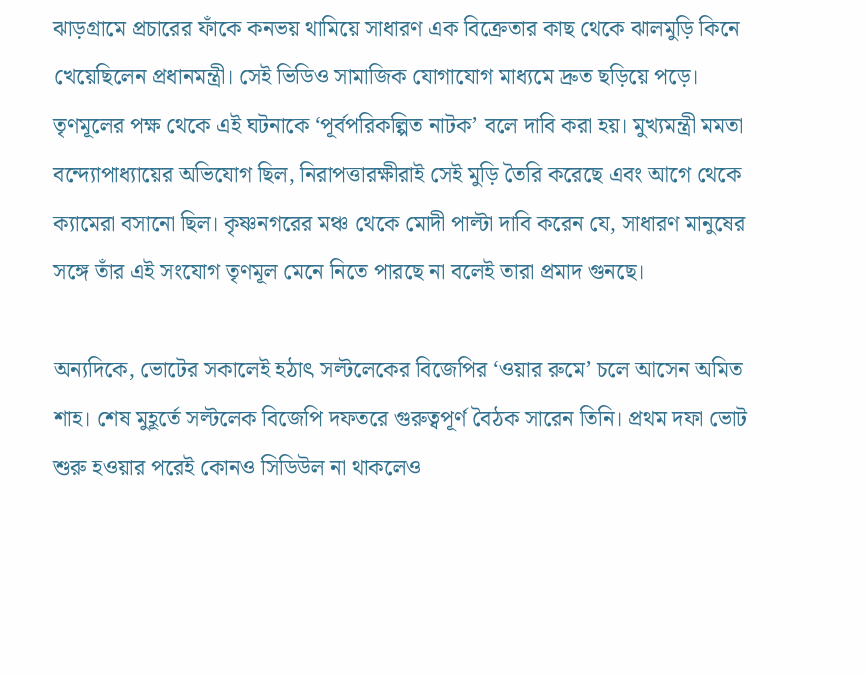ঝাড়গ্রামে প্রচারের ফাঁকে কনভয় থামিয়ে সাধারণ এক বিক্রেতার কাছ থেকে ঝালমুড়ি কিনে খেয়েছিলেন প্রধানমন্ত্রী। সেই ভিডিও সামাজিক যোগাযোগ মাধ্যমে দ্রুত ছড়িয়ে পড়ে। তৃণমূলের পক্ষ থেকে এই ঘটনাকে ‘পূর্বপরিকল্পিত নাটক’ বলে দাবি করা হয়। মুখ্যমন্ত্রী মমতা বন্দ্যোপাধ্যায়ের অভিযোগ ছিল, নিরাপত্তারক্ষীরাই সেই মুড়ি তৈরি করেছে এবং আগে থেকে ক্যামেরা বসানো ছিল। কৃষ্ণনগরের মঞ্চ থেকে মোদী পাল্টা দাবি করেন যে, সাধারণ মানুষের সঙ্গে তাঁর এই সংযোগ তৃণমূল মেনে নিতে পারছে না বলেই তারা প্রমাদ গুনছে।

অন্যদিকে, ভোটের সকালেই হঠাৎ সল্টলেকের বিজেপির ‘ওয়ার রুমে’ চলে আসেন অমিত শাহ। শেষ মুহূর্তে সল্টলেক বিজেপি দফতরে গুরুত্বপূর্ণ বৈঠক সারেন তিনি। প্রথম দফা ভোট শুরু হওয়ার পরেই কোনও সিডিউল না থাকলেও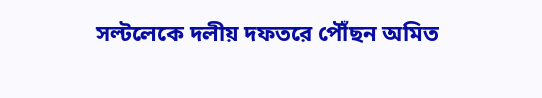সল্টলেকে দলীয় দফতরে পৌঁছন অমিত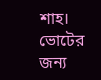শাহ। ভোটের জন্য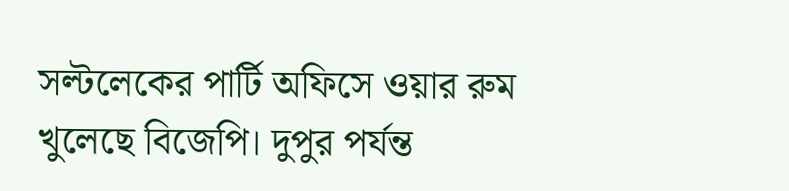সল্টলেকের পার্টি অফিসে ওয়ার রুম খুলেছে বিজেপি। দুপুর পর্যন্ত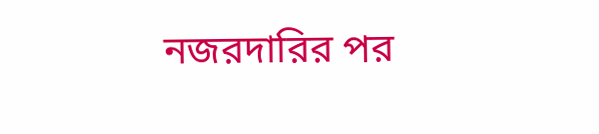নজরদারির পর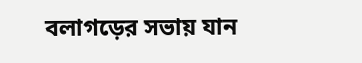বলাগড়ের সভায় যান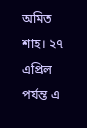অমিত শাহ। ২৭ এপ্রিল পর্যন্ত এ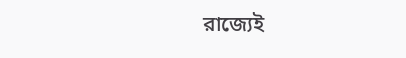রাজ্যেই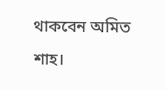থাকবেন অমিত শাহ।